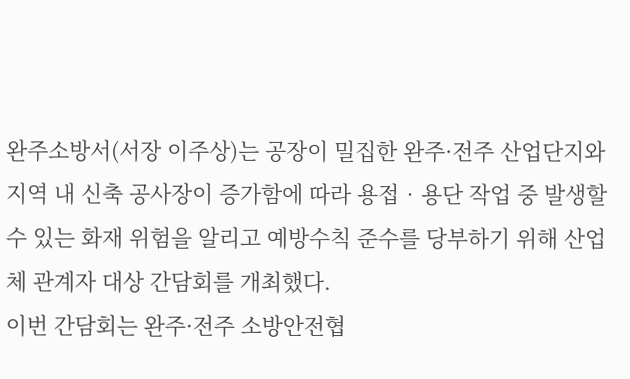완주소방서(서장 이주상)는 공장이 밀집한 완주·전주 산업단지와 지역 내 신축 공사장이 증가함에 따라 용접‧용단 작업 중 발생할 수 있는 화재 위험을 알리고 예방수칙 준수를 당부하기 위해 산업체 관계자 대상 간담회를 개최했다.
이번 간담회는 완주·전주 소방안전협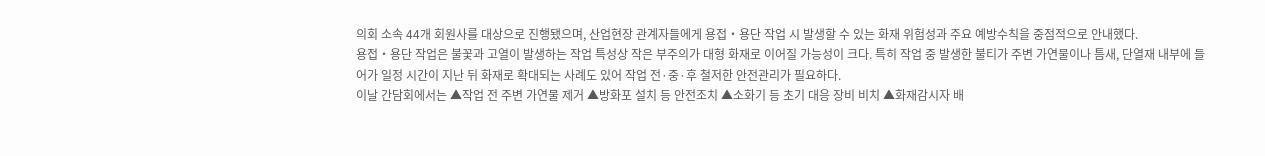의회 소속 44개 회원사를 대상으로 진행됐으며, 산업현장 관계자들에게 용접‧용단 작업 시 발생할 수 있는 화재 위험성과 주요 예방수칙을 중점적으로 안내했다.
용접‧용단 작업은 불꽃과 고열이 발생하는 작업 특성상 작은 부주의가 대형 화재로 이어질 가능성이 크다. 특히 작업 중 발생한 불티가 주변 가연물이나 틈새, 단열재 내부에 들어가 일정 시간이 지난 뒤 화재로 확대되는 사례도 있어 작업 전·중·후 철저한 안전관리가 필요하다.
이날 간담회에서는 ▲작업 전 주변 가연물 제거 ▲방화포 설치 등 안전조치 ▲소화기 등 초기 대응 장비 비치 ▲화재감시자 배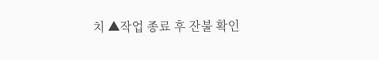치 ▲작업 종료 후 잔불 확인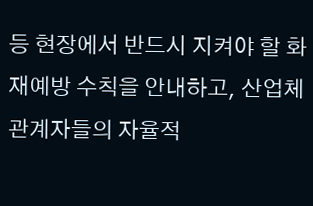등 현장에서 반드시 지켜야 할 화재예방 수칙을 안내하고, 산업체 관계자들의 자율적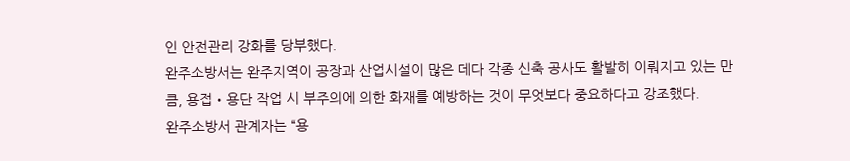인 안전관리 강화를 당부했다.
완주소방서는 완주지역이 공장과 산업시설이 많은 데다 각종 신축 공사도 활발히 이뤄지고 있는 만큼, 용접‧용단 작업 시 부주의에 의한 화재를 예방하는 것이 무엇보다 중요하다고 강조했다.
완주소방서 관계자는 “용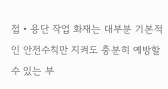접‧용단 작업 화재는 대부분 기본적인 안전수칙만 지켜도 충분히 예방할 수 있는 부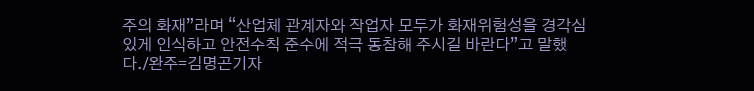주의 화재”라며 “산업체 관계자와 작업자 모두가 화재위험성을 경각심 있게 인식하고 안전수칙 준수에 적극 동참해 주시길 바란다”고 말했다./완주=김명곤기자